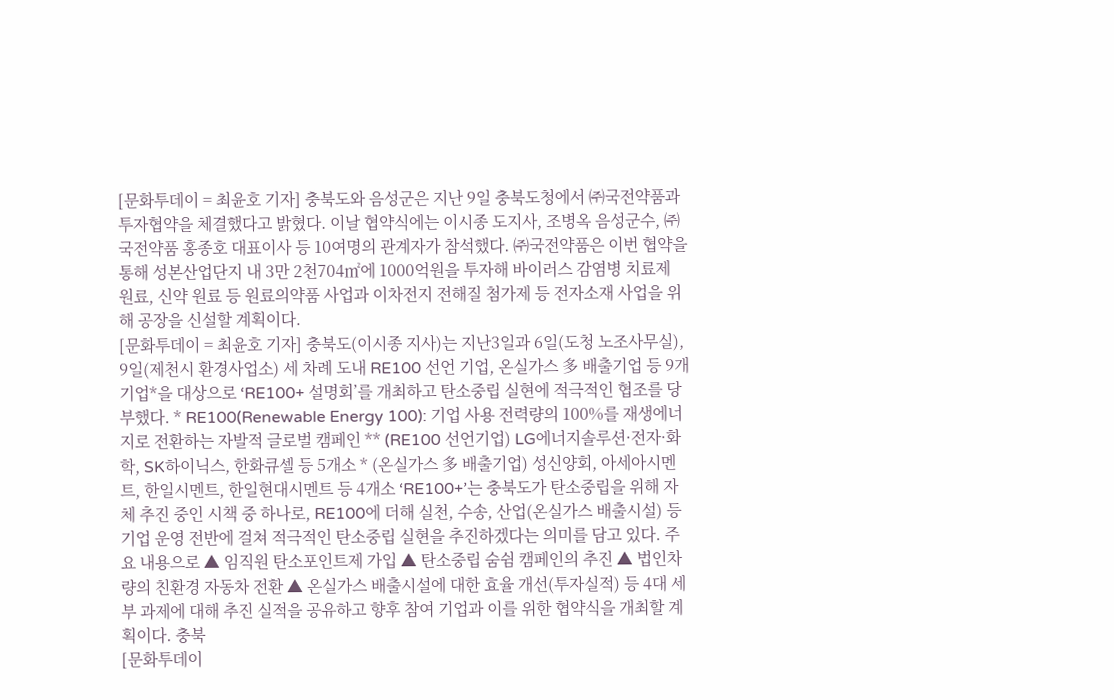[문화투데이 = 최윤호 기자] 충북도와 음성군은 지난 9일 충북도청에서 ㈜국전약품과 투자협약을 체결했다고 밝혔다. 이날 협약식에는 이시종 도지사, 조병옥 음성군수, ㈜국전약품 홍종호 대표이사 등 10여명의 관계자가 참석했다. ㈜국전약품은 이번 협약을 통해 성본산업단지 내 3만 2천704㎡에 1000억원을 투자해 바이러스 감염병 치료제 원료, 신약 원료 등 원료의약품 사업과 이차전지 전해질 첨가제 등 전자소재 사업을 위해 공장을 신설할 계획이다.
[문화투데이 = 최윤호 기자] 충북도(이시종 지사)는 지난3일과 6일(도청 노조사무실), 9일(제천시 환경사업소) 세 차례 도내 RE100 선언 기업, 온실가스 多 배출기업 등 9개 기업*을 대상으로 ‘RE100+ 설명회’를 개최하고 탄소중립 실현에 적극적인 협조를 당부했다. * RE100(Renewable Energy 100): 기업 사용 전력량의 100%를 재생에너지로 전환하는 자발적 글로벌 캠페인 ** (RE100 선언기업) LG에너지솔루션·전자·화학, SK하이닉스, 한화큐셀 등 5개소 * (온실가스 多 배출기업) 성신양회, 아세아시멘트, 한일시멘트, 한일현대시멘트 등 4개소 ‘RE100+’는 충북도가 탄소중립을 위해 자체 추진 중인 시책 중 하나로, RE100에 더해 실천, 수송, 산업(온실가스 배출시설) 등 기업 운영 전반에 걸쳐 적극적인 탄소중립 실현을 추진하겠다는 의미를 담고 있다. 주요 내용으로 ▲ 임직원 탄소포인트제 가입 ▲ 탄소중립 숨쉼 캠페인의 추진 ▲ 법인차량의 친환경 자동차 전환 ▲ 온실가스 배출시설에 대한 효율 개선(투자실적) 등 4대 세부 과제에 대해 추진 실적을 공유하고 향후 참여 기업과 이를 위한 협약식을 개최할 계획이다. 충북
[문화투데이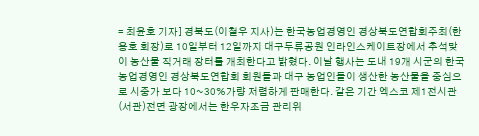= 최윤호 기자] 경북도(이철우 지사)는 한국농업경영인 경상북도연합회주최(한용호 회장)로 10일부터 12일까지 대구두류공원 인라인스케이트장에서 추석맞이 농산물 직거래 장터를 개최한다고 밝혔다. 이날 행사는 도내 19개 시군의 한국농업경영인 경상북도연합회 회원들과 대구 농업인들이 생산한 농산물을 중심으로 시중가 보다 10~30%가량 저렴하게 판매한다. 같은 기간 엑스코 제1전시관(서관)전면 광장에서는 한우자조금 관리위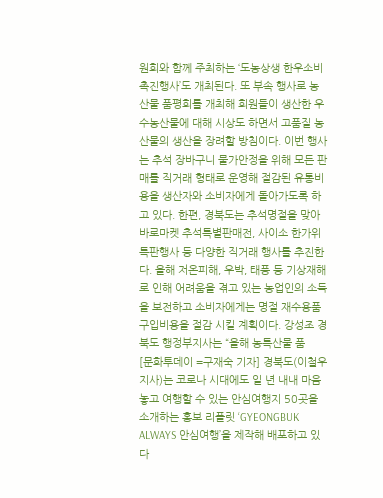원회와 함께 주최하는 ‘도농상생 한우소비촉진행사’도 개최된다. 또 부속 행사로 농산물 품평회를 개최해 회원들이 생산한 우수농산물에 대해 시상도 하면서 고품질 농산물의 생산을 장려할 방침이다. 이번 행사는 추석 장바구니 물가안정을 위해 모든 판매를 직거래 형태로 운영해 절감된 유통비용을 생산자와 소비자에게 돌아가도록 하고 있다. 한편, 경북도는 추석명절을 맞아 바로마켓 추석특별판매전, 사이소 한가위 특판행사 등 다양한 직거래 행사를 추진한다. 올해 저온피해, 우박, 태풍 등 기상재해로 인해 어려움을 겪고 있는 농업인의 소득을 보전하고 소비자에게는 명절 재수용품 구입비용을 절감 시킬 계획이다. 강성조 경북도 행정부지사는 “올해 농특산물 품
[문화투데이 =구재숙 기자] 경북도(이철우 지사)는 코로나 시대에도 일 년 내내 마음 놓고 여행할 수 있는 안심여행지 50곳을 소개하는 홍보 리플릿 ‘GYEONGBUK ALWAYS 안심여행’을 제작해 배포하고 있다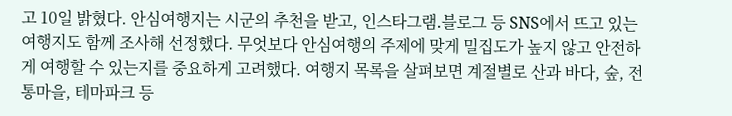고 10일 밝혔다. 안심여행지는 시군의 추천을 받고, 인스타그램․블로그 등 SNS에서 뜨고 있는 여행지도 함께 조사해 선정했다. 무엇보다 안심여행의 주제에 맞게 밀집도가 높지 않고 안전하게 여행할 수 있는지를 중요하게 고려했다. 여행지 목록을 살펴보면 계절별로 산과 바다, 숲, 전통마을, 테마파크 등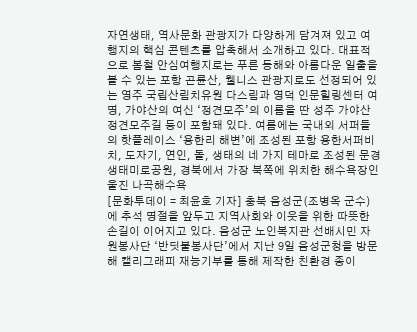자연생태, 역사문화 관광지가 다양하게 담겨져 있고 여행지의 핵심 콘텐츠를 압축해서 소개하고 있다. 대표적으로 봄철 안심여행지로는 푸른 동해와 아름다운 일출을 볼 수 있는 포항 곤륜산, 웰니스 관광지로도 선정되어 있는 영주 국립산림치유원 다스림과 영덕 인문힐링센터 여명, 가야산의 여신 ‘정견모주’의 이름을 딴 성주 가야산 정견모주길 등이 포함돼 있다. 여름에는 국내외 서퍼들의 핫플레이스 ‘용한리 해변’에 조성된 포항 용한서퍼비치, 도자기, 연인, 돌, 생태의 네 가지 테마로 조성된 문경 생태미로공원, 경북에서 가장 북쪽에 위치한 해수욕장인 울진 나곡해수욕
[문화투데이 = 최윤호 기자] 충북 음성군(조병옥 군수)에 추석 명절을 앞두고 지역사회와 이웃을 위한 따뜻한 손길이 이어지고 있다. 음성군 노인복지관 선배시민 자원봉사단 ‘반딧불봉사단’에서 지난 9일 음성군청을 방문해 캘리그래피 재능기부를 통해 제작한 친환경 종이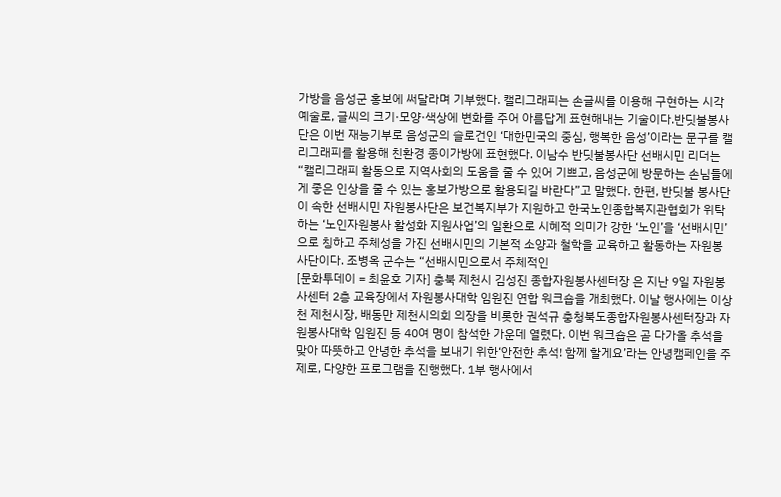가방을 음성군 홍보에 써달라며 기부했다. 캘리그래피는 손글씨를 이용해 구현하는 시각예술로, 글씨의 크기·모양·색상에 변화를 주어 아름답게 표현해내는 기술이다.반딧불봉사단은 이번 재능기부로 음성군의 슬로건인 ‘대한민국의 중심, 행복한 음성’이라는 문구를 캘리그래피를 활용해 친환경 종이가방에 표현했다. 이남수 반딧불봉사단 선배시민 리더는 “캘리그래피 활동으로 지역사회의 도움을 줄 수 있어 기쁘고, 음성군에 방문하는 손님들에게 좋은 인상을 줄 수 있는 홍보가방으로 활용되길 바란다”고 말했다. 한편, 반딧불 봉사단이 속한 선배시민 자원봉사단은 보건복지부가 지원하고 한국노인종합복지관협회가 위탁하는 ‘노인자원봉사 활성화 지원사업’의 일환으로 시혜적 의미가 강한 ‘노인’을 ‘선배시민’으로 칭하고 주체성을 가진 선배시민의 기본적 소양과 철학을 교육하고 활동하는 자원봉사단이다. 조병옥 군수는 “선배시민으로서 주체적인
[문화투데이 = 최윤호 기자] 충북 제천시 김성진 종합자원봉사센터장 은 지난 9일 자원봉사센터 2층 교육장에서 자원봉사대학 임원진 연합 워크숍을 개최했다. 이날 행사에는 이상천 제천시장, 배동만 제천시의회 의장을 비롯한 권석규 충청북도종합자원봉사센터장과 자원봉사대학 임원진 등 40여 명이 참석한 가운데 열렸다. 이번 워크숍은 곧 다가올 추석을 맞아 따뜻하고 안녕한 추석을 보내기 위한‘안전한 추석! 함께 할게요’라는 안녕캠페인을 주제로, 다양한 프로그램을 진행했다. 1부 행사에서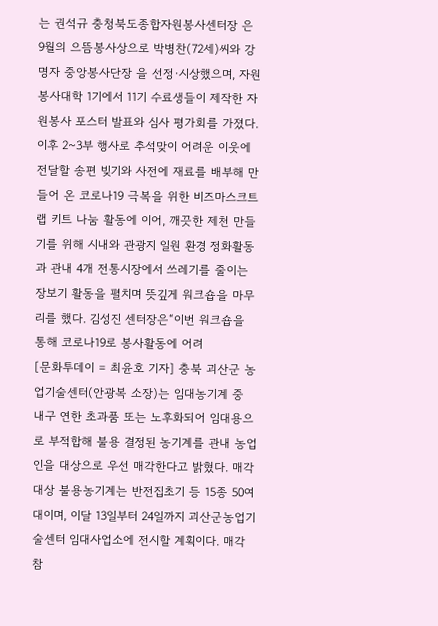는 권석규 충청북도종합자원봉사센터장 은 9월의 으뜸봉사상으로 박병찬(72세)씨와 강명자 중앙봉사단장 을 선정·시상했으며, 자원봉사대학 1기에서 11기 수료생들이 제작한 자원봉사 포스터 발표와 심사 평가회를 가졌다. 이후 2~3부 행사로 추석맞이 어려운 이웃에 전달할 송편 빚기와 사전에 재료를 배부해 만들어 온 코로나19 극복을 위한 비즈마스크트랩 키트 나눔 활동에 이어, 깨끗한 제천 만들기를 위해 시내와 관광지 일원 환경 정화활동과 관내 4개 전통시장에서 쓰레기를 줄이는 장보기 활동을 펼치며 뜻깊게 워크숍을 마무리를 했다. 김성진 센터장은“이번 워크숍을 통해 코로나19로 봉사활동에 어려
[문화투데이 = 최윤호 기자] 충북 괴산군 농업기술센터(안광복 소장)는 임대농기계 중 내구 연한 초과품 또는 노후화되어 임대용으로 부적합해 불용 결정된 농기계를 관내 농업인을 대상으로 우선 매각한다고 밝혔다. 매각대상 불용농기계는 반전집초기 등 15종 50여대이며, 이달 13일부터 24일까지 괴산군농업기술센터 임대사업소에 전시할 계획이다. 매각 참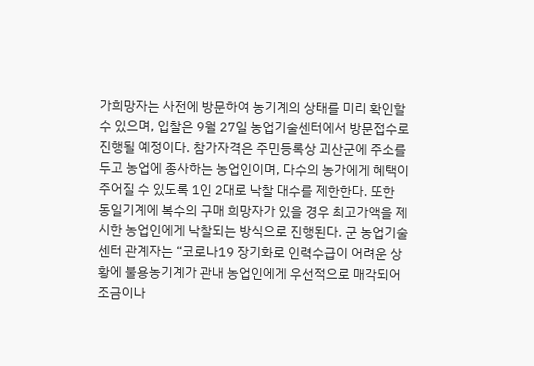가희망자는 사전에 방문하여 농기계의 상태를 미리 확인할 수 있으며, 입찰은 9월 27일 농업기술센터에서 방문접수로 진행될 예정이다. 참가자격은 주민등록상 괴산군에 주소를 두고 농업에 종사하는 농업인이며, 다수의 농가에게 혜택이 주어질 수 있도록 1인 2대로 낙찰 대수를 제한한다. 또한 동일기계에 복수의 구매 희망자가 있을 경우 최고가액을 제시한 농업인에게 낙찰되는 방식으로 진행된다. 군 농업기술센터 관계자는 “코로나19 장기화로 인력수급이 어려운 상황에 불용농기계가 관내 농업인에게 우선적으로 매각되어 조금이나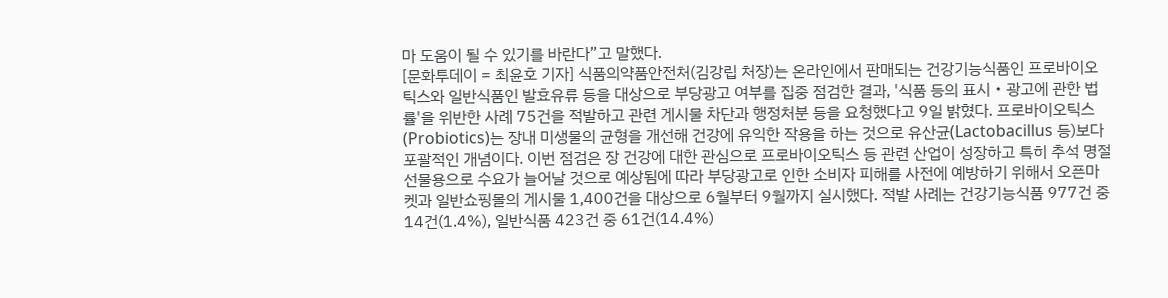마 도움이 될 수 있기를 바란다”고 말했다.
[문화투데이 = 최윤호 기자] 식품의약품안전처(김강립 처장)는 온라인에서 판매되는 건강기능식품인 프로바이오틱스와 일반식품인 발효유류 등을 대상으로 부당광고 여부를 집중 점검한 결과, '식품 등의 표시‧광고에 관한 법률'을 위반한 사례 75건을 적발하고 관련 게시물 차단과 행정처분 등을 요청했다고 9일 밝혔다. 프로바이오틱스(Probiotics)는 장내 미생물의 균형을 개선해 건강에 유익한 작용을 하는 것으로 유산균(Lactobacillus 등)보다 포괄적인 개념이다. 이번 점검은 장 건강에 대한 관심으로 프로바이오틱스 등 관련 산업이 성장하고 특히 추석 명절 선물용으로 수요가 늘어날 것으로 예상됨에 따라 부당광고로 인한 소비자 피해를 사전에 예방하기 위해서 오픈마켓과 일반쇼핑몰의 게시물 1,400건을 대상으로 6월부터 9월까지 실시했다. 적발 사례는 건강기능식품 977건 중 14건(1.4%), 일반식품 423건 중 61건(14.4%)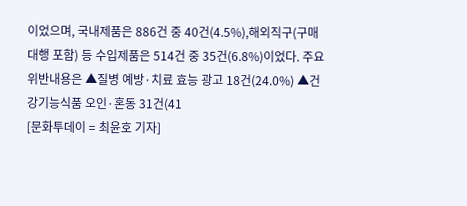이었으며, 국내제품은 886건 중 40건(4.5%),해외직구(구매대행 포함) 등 수입제품은 514건 중 35건(6.8%)이었다. 주요 위반내용은 ▲질병 예방·치료 효능 광고 18건(24.0%) ▲건강기능식품 오인·혼동 31건(41
[문화투데이 = 최윤호 기자]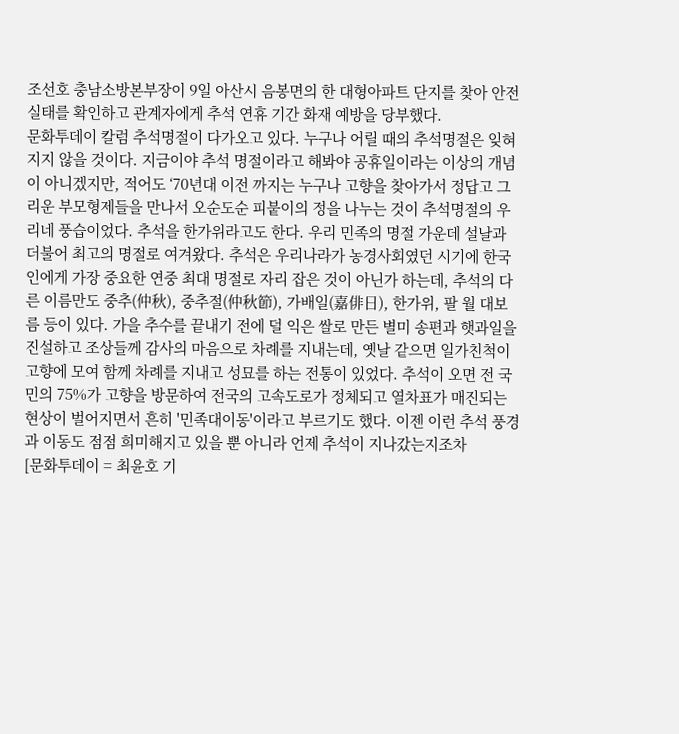조선호 충남소방본부장이 9일 아산시 음봉면의 한 대형아파트 단지를 찾아 안전 실태를 확인하고 관계자에게 추석 연휴 기간 화재 예방을 당부했다.
문화투데이 칼럼 추석명절이 다가오고 있다. 누구나 어릴 때의 추석명절은 잊혀 지지 않을 것이다. 지금이야 추석 명절이라고 해봐야 공휴일이라는 이상의 개념이 아니겠지만, 적어도 ‘70년대 이전 까지는 누구나 고향을 찾아가서 정답고 그리운 부모형제들을 만나서 오순도순 피붙이의 정을 나누는 것이 추석명절의 우리네 풍습이었다. 추석을 한가위라고도 한다. 우리 민족의 명절 가운데 설날과 더불어 최고의 명절로 여겨왔다. 추석은 우리나라가 농경사회였던 시기에 한국인에게 가장 중요한 연중 최대 명절로 자리 잡은 것이 아닌가 하는데, 추석의 다른 이름만도 중추(仲秋), 중추절(仲秋節), 가배일(嘉俳日), 한가위, 팔 월 대보름 등이 있다. 가을 추수를 끝내기 전에 덜 익은 쌀로 만든 별미 송편과 햇과일을 진설하고 조상들께 감사의 마음으로 차례를 지내는데, 옛날 같으면 일가친척이 고향에 모여 함께 차례를 지내고 성묘를 하는 전통이 있었다. 추석이 오면 전 국민의 75%가 고향을 방문하여 전국의 고속도로가 정체되고 열차표가 매진되는 현상이 벌어지면서 흔히 '민족대이동'이라고 부르기도 했다. 이젠 이런 추석 풍경과 이동도 점점 희미해지고 있을 뿐 아니라 언제 추석이 지나갔는지조차
[문화투데이 = 최윤호 기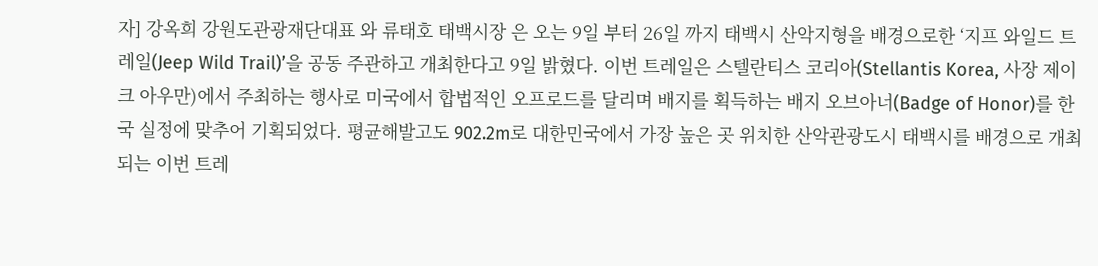자] 강옥희 강원도관광재단대표 와 류태호 태백시장 은 오는 9일 부터 26일 까지 태백시 산악지형을 배경으로한 ‘지프 와일드 트레일(Jeep Wild Trail)’을 공동 주관하고 개최한다고 9일 밝혔다. 이번 트레일은 스텔란티스 코리아(Stellantis Korea, 사장 제이크 아우만)에서 주최하는 행사로 미국에서 합법적인 오프로드를 달리며 배지를 획득하는 배지 오브아너(Badge of Honor)를 한국 실정에 맞추어 기획되었다. 평균해발고도 902.2m로 대한민국에서 가장 높은 곳 위치한 산악관광도시 태백시를 배경으로 개최되는 이번 트레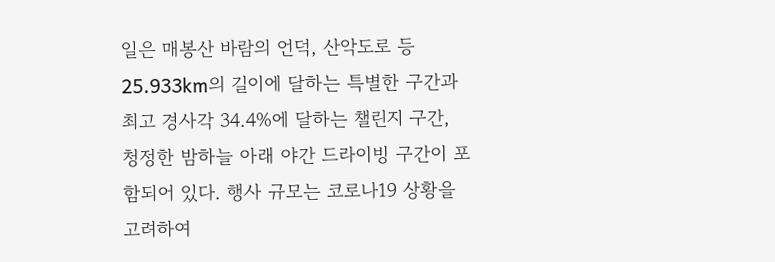일은 매봉산 바람의 언덕, 산악도로 등 25.933km의 길이에 달하는 특별한 구간과 최고 경사각 34.4%에 달하는 챌린지 구간, 청정한 밤하늘 아래 야간 드라이빙 구간이 포함되어 있다. 행사 규모는 코로나19 상황을 고려하여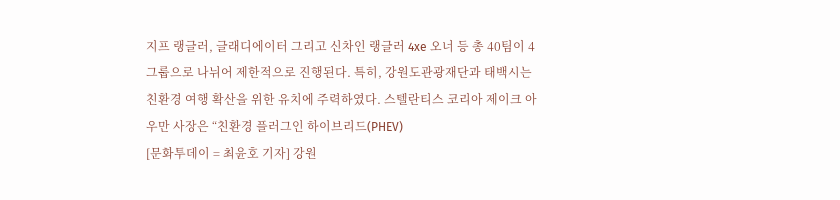지프 랭글러, 글래디에이터 그리고 신차인 랭글러 4xe 오너 등 총 40팀이 4그룹으로 나뉘어 제한적으로 진행된다. 특히, 강원도관광재단과 태백시는 친환경 여행 확산을 위한 유치에 주력하였다. 스텔란티스 코리아 제이크 아우만 사장은 “친환경 플러그인 하이브리드(PHEV)
[문화투데이 = 최윤호 기자] 강원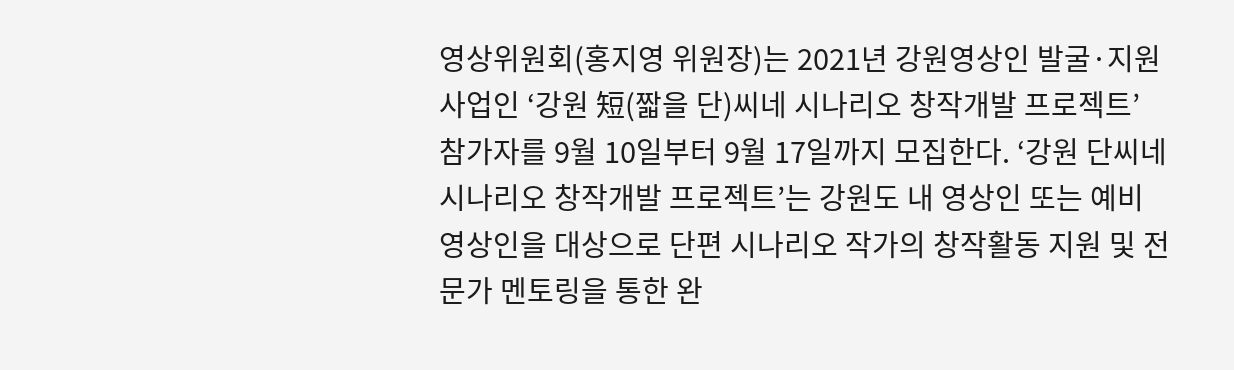영상위원회(홍지영 위원장)는 2021년 강원영상인 발굴·지원사업인 ‘강원 短(짧을 단)씨네 시나리오 창작개발 프로젝트’ 참가자를 9월 10일부터 9월 17일까지 모집한다. ‘강원 단씨네 시나리오 창작개발 프로젝트’는 강원도 내 영상인 또는 예비 영상인을 대상으로 단편 시나리오 작가의 창작활동 지원 및 전문가 멘토링을 통한 완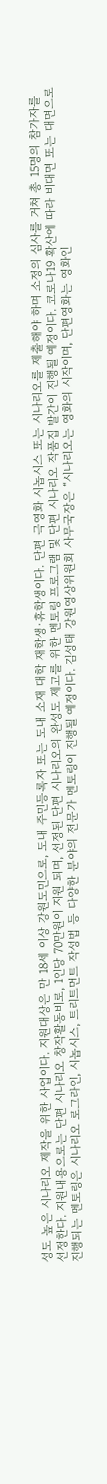성도 높은 시나리오 제작을 위한 사업이다. 지원대상은 만 18세 이상 강원도민으로, 도내 주민등록자 또는 도내 소재 대학 재학생·휴학생이다. 단편 극영화 시놉시스 또는 시나리오를 제출해야 하며 소정의 심사를 거쳐 총 15명의 참가자를 선정한다. 지원내용으로는 단편 시나리오 창작활동비로, 1인당 70만원이 지원 되며, 선정된 단편 시나리오의 완성도 제고를 위한 멘토링 프로그램 및 단편 시나리오 작품집 발간이 진행될 예정이다. 코로나19 확산에 따라 비대면 또는 대면으로 진행되는 멘토링은 시나리오 로그라인, 시놉시스, 트리트먼트 작성법 등 다양한 분야의 전문가 멘토링이 진행될 예정이다. 김성태 강원영상위원회 사무국장은 “시나리오는 영화의 시작이며, 단편영화는 영화인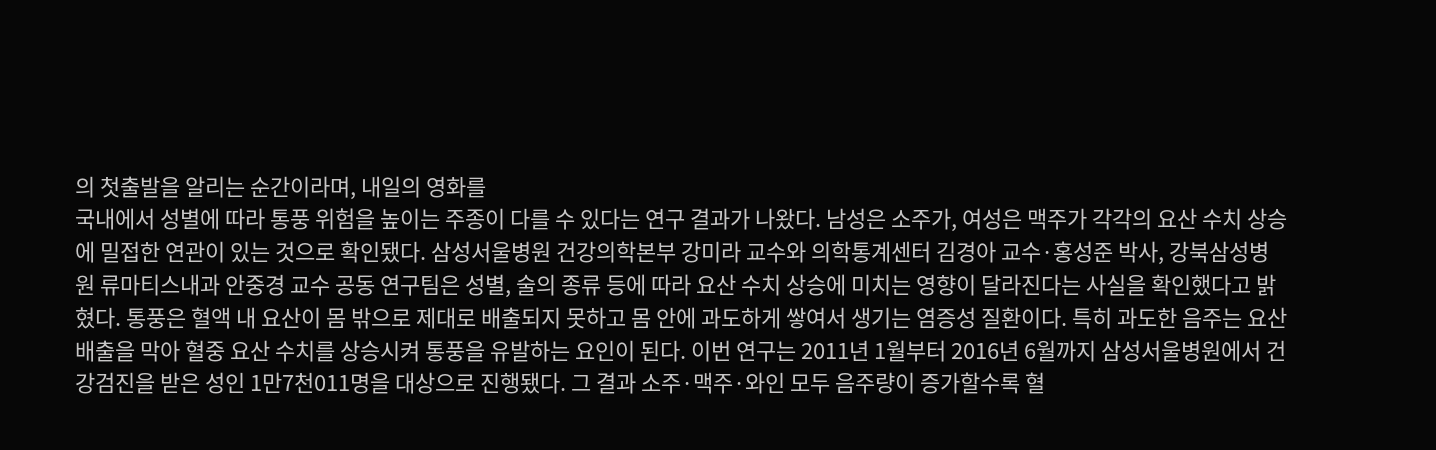의 첫출발을 알리는 순간이라며, 내일의 영화를
국내에서 성별에 따라 통풍 위험을 높이는 주종이 다를 수 있다는 연구 결과가 나왔다. 남성은 소주가, 여성은 맥주가 각각의 요산 수치 상승에 밀접한 연관이 있는 것으로 확인됐다. 삼성서울병원 건강의학본부 강미라 교수와 의학통계센터 김경아 교수·홍성준 박사, 강북삼성병원 류마티스내과 안중경 교수 공동 연구팀은 성별, 술의 종류 등에 따라 요산 수치 상승에 미치는 영향이 달라진다는 사실을 확인했다고 밝혔다. 통풍은 혈액 내 요산이 몸 밖으로 제대로 배출되지 못하고 몸 안에 과도하게 쌓여서 생기는 염증성 질환이다. 특히 과도한 음주는 요산 배출을 막아 혈중 요산 수치를 상승시켜 통풍을 유발하는 요인이 된다. 이번 연구는 2011년 1월부터 2016년 6월까지 삼성서울병원에서 건강검진을 받은 성인 1만7천011명을 대상으로 진행됐다. 그 결과 소주·맥주·와인 모두 음주량이 증가할수록 혈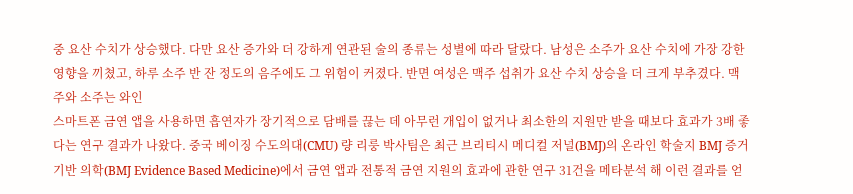중 요산 수치가 상승했다. 다만 요산 증가와 더 강하게 연관된 술의 종류는 성별에 따라 달랐다. 남성은 소주가 요산 수치에 가장 강한 영향을 끼쳤고, 하루 소주 반 잔 정도의 음주에도 그 위험이 커졌다. 반면 여성은 맥주 섭취가 요산 수치 상승을 더 크게 부추겼다. 맥주와 소주는 와인
스마트폰 금연 앱을 사용하면 흡연자가 장기적으로 담배를 끊는 데 아무런 개입이 없거나 최소한의 지원만 받을 때보다 효과가 3배 좋다는 연구 결과가 나왔다. 중국 베이징 수도의대(CMU) 량 리룽 박사팀은 최근 브리티시 메디컬 저널(BMJ)의 온라인 학술지 BMJ 증거 기반 의학(BMJ Evidence Based Medicine)에서 금연 앱과 전통적 금연 지원의 효과에 관한 연구 31건을 메타분석 해 이런 결과를 얻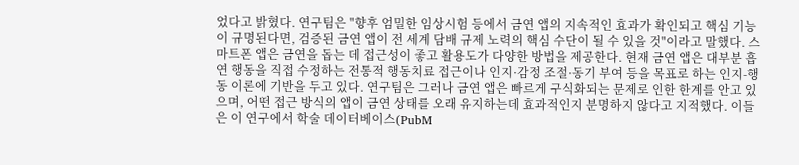었다고 밝혔다. 연구팀은 "향후 엄밀한 임상시험 등에서 금연 앱의 지속적인 효과가 확인되고 핵심 기능이 규명된다면, 검증된 금연 앱이 전 세계 담배 규제 노력의 핵심 수단이 될 수 있을 것"이라고 말했다. 스마트폰 앱은 금연을 돕는 데 접근성이 좋고 활용도가 다양한 방법을 제공한다. 현재 금연 앱은 대부분 흡연 행동을 직접 수정하는 전통적 행동치료 접근이나 인지·감정 조절·동기 부여 등을 목표로 하는 인지-행동 이론에 기반을 두고 있다. 연구팀은 그러나 금연 앱은 빠르게 구식화되는 문제로 인한 한계를 안고 있으며, 어떤 접근 방식의 앱이 금연 상태를 오래 유지하는데 효과적인지 분명하지 않다고 지적했다. 이들은 이 연구에서 학술 데이터베이스(PubM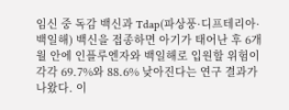임신 중 독감 백신과 Tdap(파상풍·디프테리아·백일해) 백신을 접종하면 아기가 태어난 후 6개월 안에 인플루엔자와 백일해로 입원할 위험이 각각 69.7%와 88.6% 낮아진다는 연구 결과가 나왔다. 이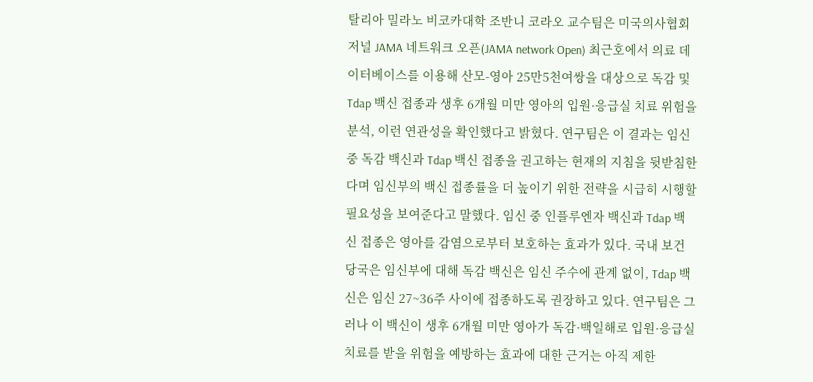탈리아 밀라노 비코카대학 조반니 코라오 교수팀은 미국의사협회 저널 JAMA 네트워크 오픈(JAMA network Open) 최근호에서 의료 데이터베이스를 이용해 산모-영아 25만5천여쌍을 대상으로 독감 및 Tdap 백신 접종과 생후 6개월 미만 영아의 입원·응급실 치료 위험을 분석, 이런 연관성을 확인했다고 밝혔다. 연구팀은 이 결과는 임신 중 독감 백신과 Tdap 백신 접종을 권고하는 현재의 지침을 뒷받침한다며 임신부의 백신 접종률을 더 높이기 위한 전략을 시급히 시행할 필요성을 보여준다고 말했다. 임신 중 인플루엔자 백신과 Tdap 백신 접종은 영아를 감염으로부터 보호하는 효과가 있다. 국내 보건 당국은 임신부에 대해 독감 백신은 임신 주수에 관계 없이, Tdap 백신은 임신 27~36주 사이에 접종하도록 권장하고 있다. 연구팀은 그러나 이 백신이 생후 6개월 미만 영아가 독감·백일해로 입원·응급실 치료를 받을 위험을 예방하는 효과에 대한 근거는 아직 제한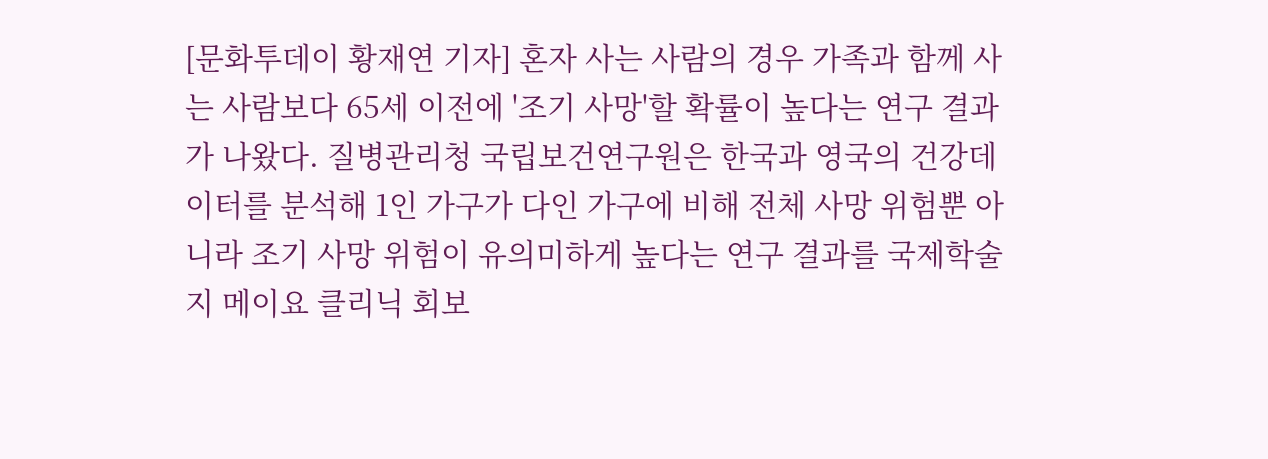[문화투데이 황재연 기자] 혼자 사는 사람의 경우 가족과 함께 사는 사람보다 65세 이전에 '조기 사망'할 확률이 높다는 연구 결과가 나왔다. 질병관리청 국립보건연구원은 한국과 영국의 건강데이터를 분석해 1인 가구가 다인 가구에 비해 전체 사망 위험뿐 아니라 조기 사망 위험이 유의미하게 높다는 연구 결과를 국제학술지 메이요 클리닉 회보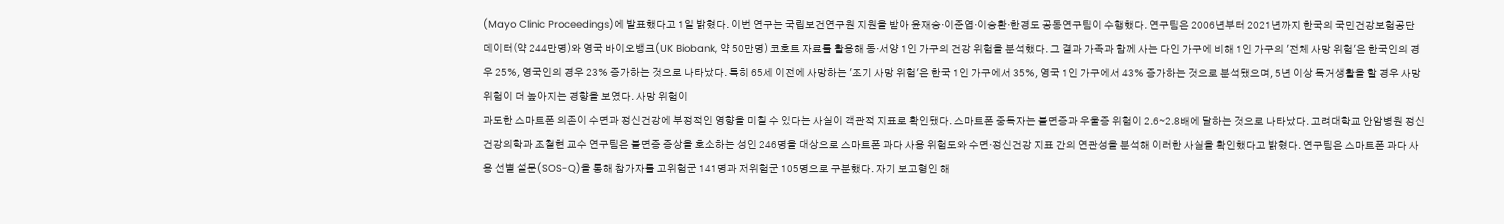(Mayo Clinic Proceedings)에 발표했다고 1일 밝혔다. 이번 연구는 국립보건연구원 지원을 받아 윤재승·이준엽·이승환·한경도 공동연구팀이 수행했다. 연구팀은 2006년부터 2021년까지 한국의 국민건강보험공단 데이터(약 244만명)와 영국 바이오뱅크(UK Biobank, 약 50만명) 코호트 자료를 활용해 동·서양 1인 가구의 건강 위험을 분석했다. 그 결과 가족과 함께 사는 다인 가구에 비해 1인 가구의 '전체 사망 위험'은 한국인의 경우 25%, 영국인의 경우 23% 증가하는 것으로 나타났다. 특히 65세 이전에 사망하는 '조기 사망 위험'은 한국 1인 가구에서 35%, 영국 1인 가구에서 43% 증가하는 것으로 분석됐으며, 5년 이상 독거생활을 할 경우 사망 위험이 더 높아지는 경향을 보였다. 사망 위험이
과도한 스마트폰 의존이 수면과 정신건강에 부정적인 영향을 미칠 수 있다는 사실이 객관적 지표로 확인됐다. 스마트폰 중독자는 불면증과 우울증 위험이 2.6∼2.8배에 달하는 것으로 나타났다. 고려대학교 안암병원 정신건강의학과 조철현 교수 연구팀은 불면증 증상을 호소하는 성인 246명을 대상으로 스마트폰 과다 사용 위험도와 수면·정신건강 지표 간의 연관성을 분석해 이러한 사실을 확인했다고 밝혔다. 연구팀은 스마트폰 과다 사용 선별 설문(SOS-Q)을 통해 참가자를 고위험군 141명과 저위험군 105명으로 구분했다. 자기 보고형인 해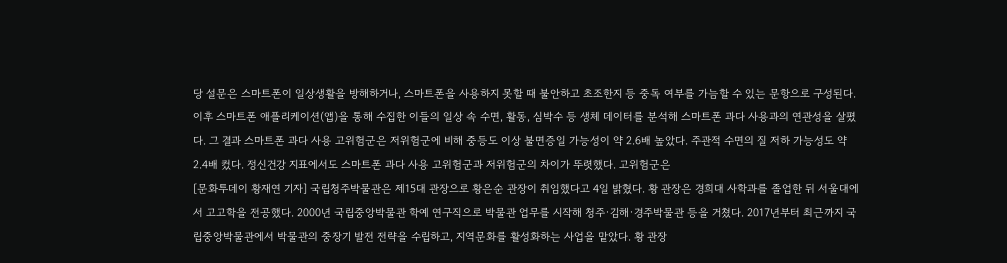당 설문은 스마트폰이 일상생활을 방해하거나, 스마트폰을 사용하지 못할 때 불안하고 초조한지 등 중독 여부를 가늠할 수 있는 문항으로 구성된다. 이후 스마트폰 애플리케이션(앱)을 통해 수집한 이들의 일상 속 수면, 활동, 심박수 등 생체 데이터를 분석해 스마트폰 과다 사용과의 연관성을 살폈다. 그 결과 스마트폰 과다 사용 고위험군은 저위험군에 비해 중등도 이상 불면증일 가능성이 약 2.6배 높았다. 주관적 수면의 질 저하 가능성도 약 2.4배 컸다. 정신건강 지표에서도 스마트폰 과다 사용 고위험군과 저위험군의 차이가 뚜렷했다. 고위험군은
[문화투데이 황재연 기자] 국립청주박물관은 제15대 관장으로 황은순 관장이 취임했다고 4일 밝혔다. 황 관장은 경희대 사학과를 졸업한 뒤 서울대에서 고고학을 전공했다. 2000년 국립중앙박물관 학예 연구직으로 박물관 업무를 시작해 청주·김해·경주박물관 등을 거쳤다. 2017년부터 최근까지 국립중앙박물관에서 박물관의 중장기 발전 전략을 수립하고, 지역문화를 활성화하는 사업을 맡았다. 황 관장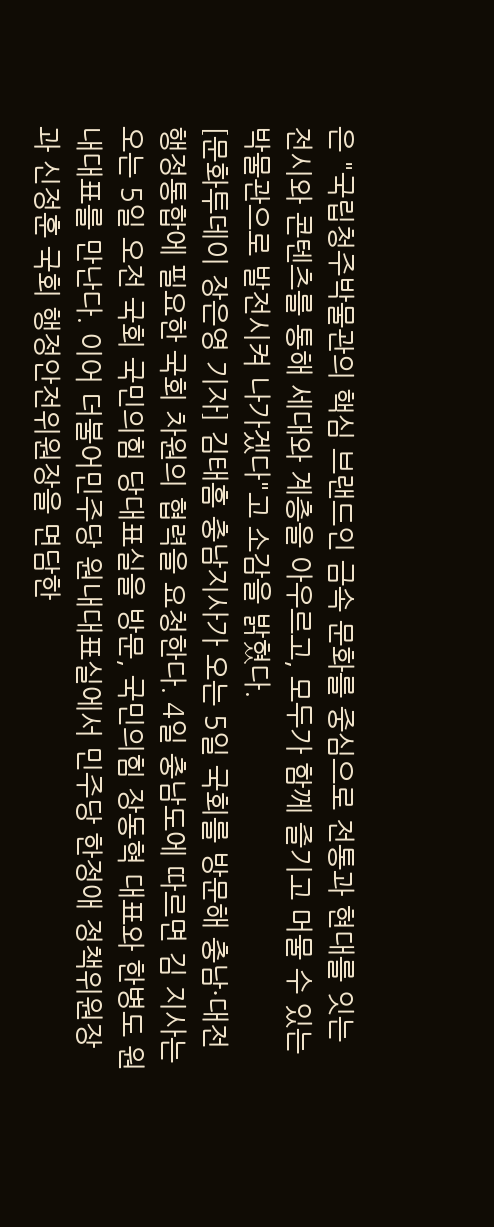은 "국립청주박물관의 핵심 브랜드인 금속 문화를 중심으로 전통과 현대를 잇는 전시와 콘텐츠를 통해 세대와 계층을 아우르고, 모두가 함께 즐기고 머물 수 있는 박물관으로 발전시켜 나가겠다"고 소감을 밝혔다.
[문화투데이 장은영 기자] 김태흠 충남지사가 오는 5일 국회를 방문해 충남·대전 행정통합에 필요한 국회 차원의 협력을 요청한다. 4일 충남도에 따르면 김 지사는 오는 5일 오전 국회 국민의힘 당대표실을 방문, 국민의힘 장동혁 대표와 한병도 원내대표를 만난다. 이어 더불어민주당 원내대표실에서 민주당 한정애 정책위원장과 신정훈 국회 행정안전위원장을 면담한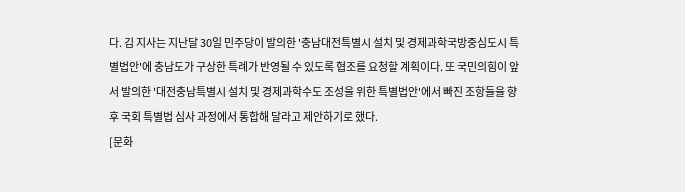다. 김 지사는 지난달 30일 민주당이 발의한 '충남대전특별시 설치 및 경제과학국방중심도시 특별법안'에 충남도가 구상한 특례가 반영될 수 있도록 협조를 요청할 계획이다. 또 국민의힘이 앞서 발의한 '대전충남특별시 설치 및 경제과학수도 조성을 위한 특별법안'에서 빠진 조항들을 향후 국회 특별법 심사 과정에서 통합해 달라고 제안하기로 했다.
[문화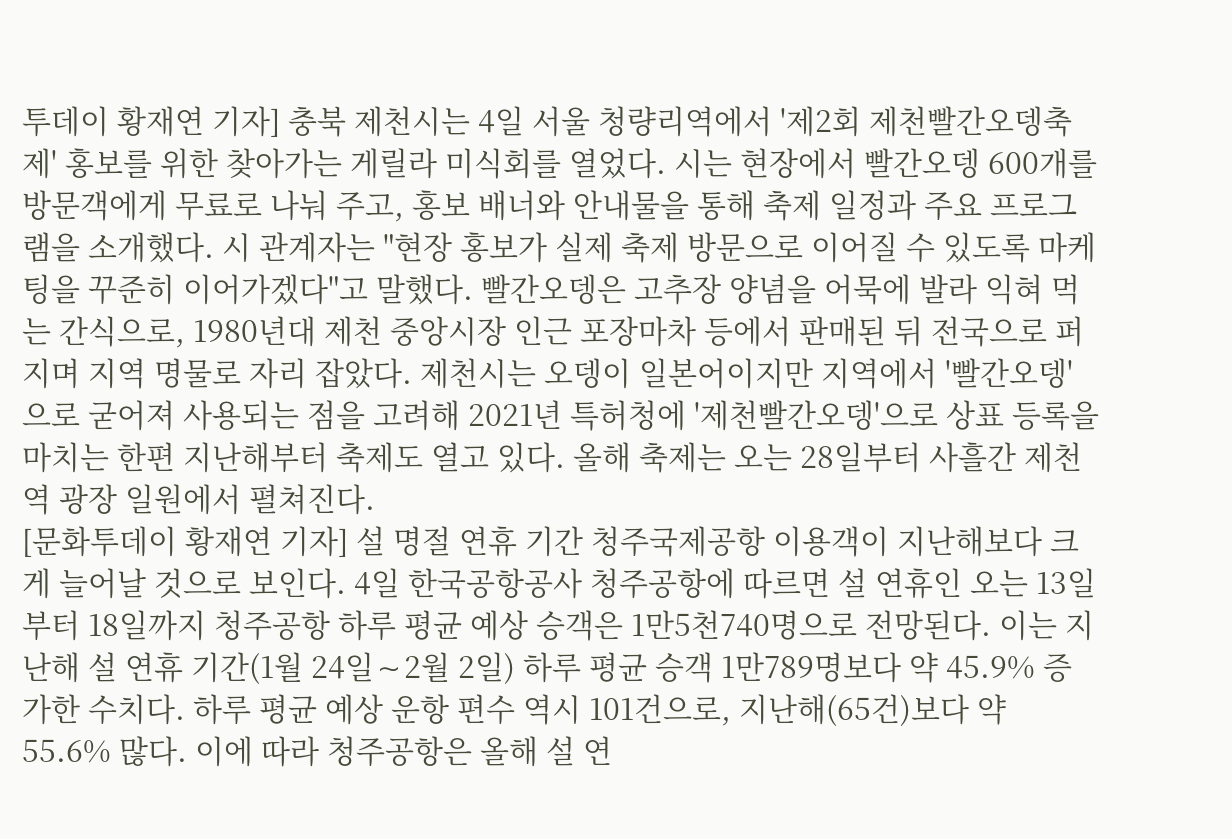투데이 황재연 기자] 충북 제천시는 4일 서울 청량리역에서 '제2회 제천빨간오뎅축제' 홍보를 위한 찾아가는 게릴라 미식회를 열었다. 시는 현장에서 빨간오뎅 600개를 방문객에게 무료로 나눠 주고, 홍보 배너와 안내물을 통해 축제 일정과 주요 프로그램을 소개했다. 시 관계자는 "현장 홍보가 실제 축제 방문으로 이어질 수 있도록 마케팅을 꾸준히 이어가겠다"고 말했다. 빨간오뎅은 고추장 양념을 어묵에 발라 익혀 먹는 간식으로, 1980년대 제천 중앙시장 인근 포장마차 등에서 판매된 뒤 전국으로 퍼지며 지역 명물로 자리 잡았다. 제천시는 오뎅이 일본어이지만 지역에서 '빨간오뎅'으로 굳어져 사용되는 점을 고려해 2021년 특허청에 '제천빨간오뎅'으로 상표 등록을 마치는 한편 지난해부터 축제도 열고 있다. 올해 축제는 오는 28일부터 사흘간 제천역 광장 일원에서 펼쳐진다.
[문화투데이 황재연 기자] 설 명절 연휴 기간 청주국제공항 이용객이 지난해보다 크게 늘어날 것으로 보인다. 4일 한국공항공사 청주공항에 따르면 설 연휴인 오는 13일부터 18일까지 청주공항 하루 평균 예상 승객은 1만5천740명으로 전망된다. 이는 지난해 설 연휴 기간(1월 24일∼2월 2일) 하루 평균 승객 1만789명보다 약 45.9% 증가한 수치다. 하루 평균 예상 운항 편수 역시 101건으로, 지난해(65건)보다 약 55.6% 많다. 이에 따라 청주공항은 올해 설 연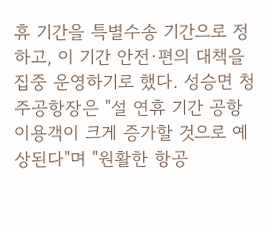휴 기간을 특별수송 기간으로 정하고, 이 기간 안전·편의 대책을 집중 운영하기로 했다. 성승면 청주공항장은 "설 연휴 기간 공항 이용객이 크게 증가할 것으로 예상된다"며 "원활한 항공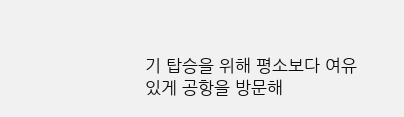기 탑승을 위해 평소보다 여유 있게 공항을 방문해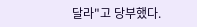달라"고 당부했다.